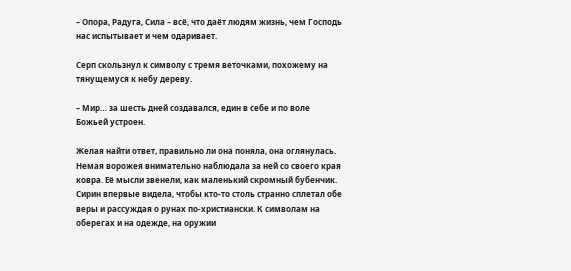– Опора, Радуга, Сила – всё, что даёт людям жизнь, чем Господь нас испытывает и чем одаривает.

Серп скользнул к символу с тремя веточками, похожему на тянущемуся к небу дереву.

– Мир… за шесть дней создавался, един в себе и по воле Божьей устроен.

Желая найти ответ, правильно ли она поняла, она оглянулась. Немая ворожея внимательно наблюдала за ней со своего края ковра. Её мысли звенели, как маленький скромный бубенчик. Сирин впервые видела, чтобы кто-то столь странно сплетал обе веры и рассуждая о рунах по-христиански. К символам на оберегах и на одежде, на оружии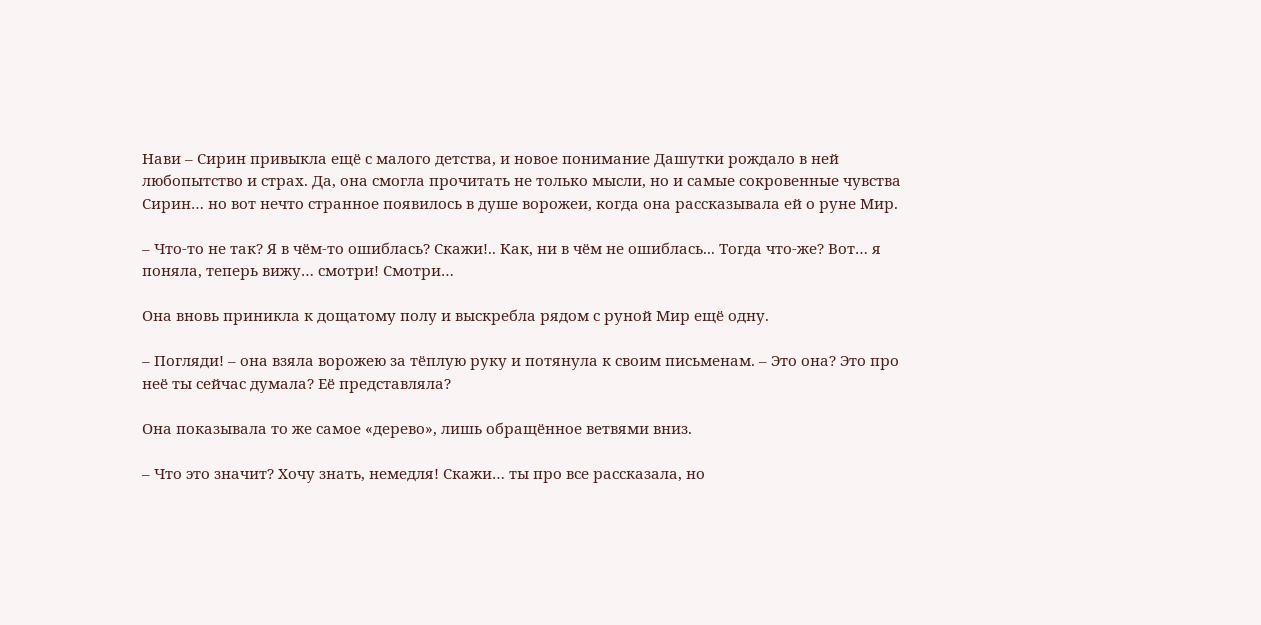Нави – Сирин привыкла ещё с малого детства, и новое понимание Дашутки рождало в ней любопытство и страх. Да, она смогла прочитать не только мысли, но и самые сокровенные чувства Сирин… но вот нечто странное появилось в душе ворожеи, когда она рассказывала ей о руне Мир.

– Что-то не так? Я в чём-то ошиблась? Скажи!.. Как, ни в чём не ошиблась... Тогда что-же? Вот… я поняла, теперь вижу… смотри! Смотри…

Она вновь приникла к дощатому полу и выскребла рядом с руной Мир ещё одну.

– Погляди! – она взяла ворожею за тёплую руку и потянула к своим письменам. – Это она? Это про неё ты сейчас думала? Её представляла?

Она показывала то же самое «дерево», лишь обращённое ветвями вниз.

– Что это значит? Хочу знать, немедля! Скажи… ты про все рассказала, но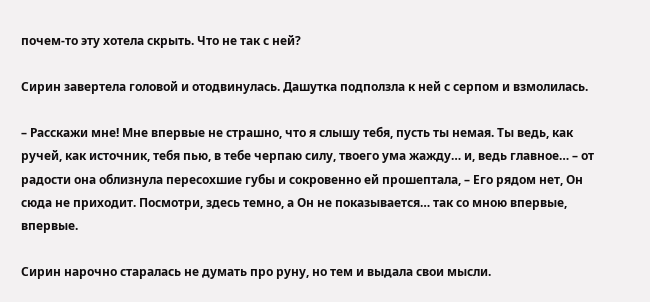почем-то эту хотела скрыть. Что не так с ней?

Сирин завертела головой и отодвинулась. Дашутка подползла к ней с серпом и взмолилась.

– Расскажи мне! Мне впервые не страшно, что я слышу тебя, пусть ты немая. Ты ведь, как ручей, как источник, тебя пью, в тебе черпаю силу, твоего ума жажду… и, ведь главное… – от радости она облизнула пересохшие губы и сокровенно ей прошептала, – Его рядом нет, Он сюда не приходит. Посмотри, здесь темно, а Он не показывается… так со мною впервые, впервые.

Сирин нарочно старалась не думать про руну, но тем и выдала свои мысли.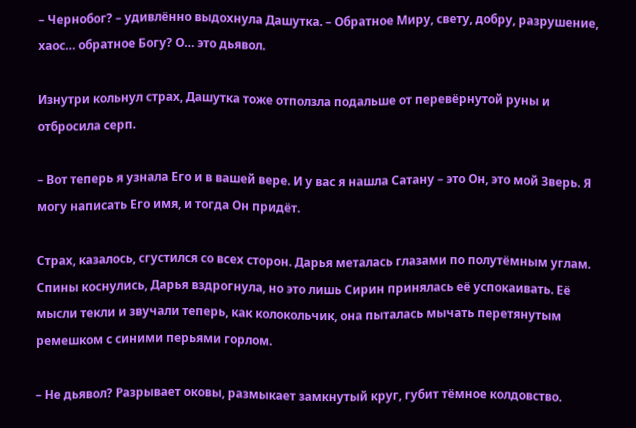– Чернобог? – удивлённо выдохнула Дашутка. – Обратное Миру, свету, добру, разрушение, хаос… обратное Богу? О… это дьявол.

Изнутри кольнул страх, Дашутка тоже отползла подальше от перевёрнутой руны и отбросила серп.

– Вот теперь я узнала Его и в вашей вере. И у вас я нашла Сатану – это Он, это мой Зверь. Я могу написать Его имя, и тогда Он придёт.

Страх, казалось, сгустился со всех сторон. Дарья металась глазами по полутёмным углам. Спины коснулись, Дарья вздрогнула, но это лишь Сирин принялась её успокаивать. Её мысли текли и звучали теперь, как колокольчик, она пыталась мычать перетянутым ремешком с синими перьями горлом.

– Не дьявол? Разрывает оковы, размыкает замкнутый круг, губит тёмное колдовство.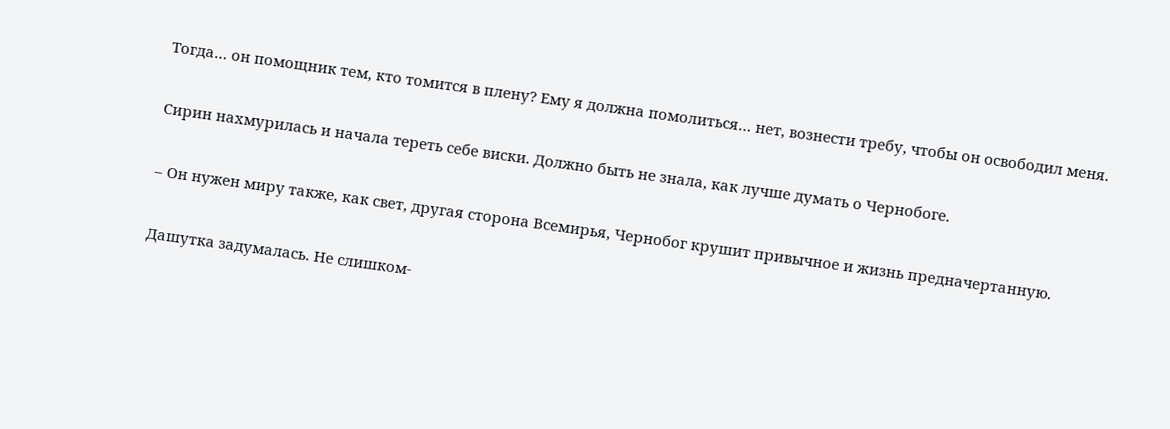Тогда… он помощник тем, кто томится в плену? Ему я должна помолиться… нет, вознести требу, чтобы он освободил меня.

Сирин нахмурилась и начала тереть себе виски. Должно быть не знала, как лучше думать о Чернобоге.

– Он нужен миру также, как свет, другая сторона Всемирья, Чернобог крушит привычное и жизнь предначертанную.

Дашутка задумалась. Не слишком-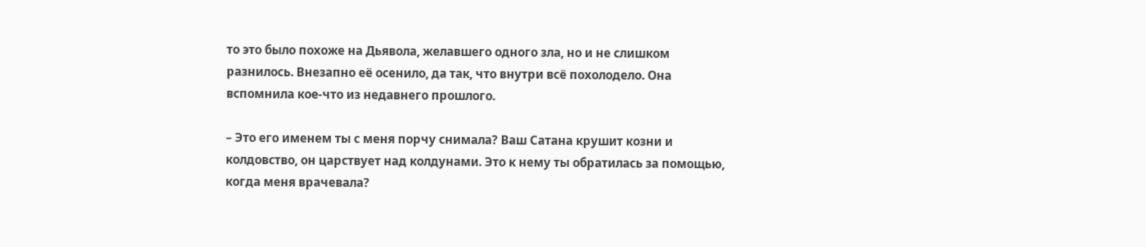то это было похоже на Дьявола, желавшего одного зла, но и не слишком разнилось. Внезапно её осенило, да так, что внутри всё похолодело. Она вспомнила кое-что из недавнего прошлого.

– Это его именем ты с меня порчу снимала? Ваш Сатана крушит козни и колдовство, он царствует над колдунами. Это к нему ты обратилась за помощью, когда меня врачевала?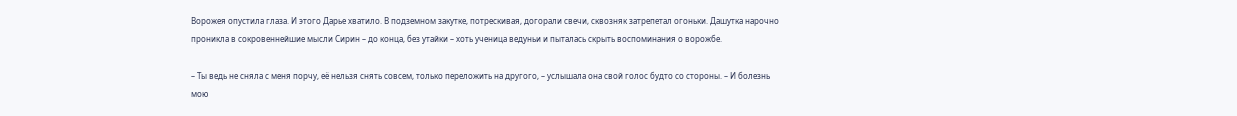Ворожея опустила глаза. И этого Дарье хватило. В подземном закутке, потрескивая, догорали свечи, сквозняк затрепетал огоньки. Дашутка нарочно проникла в сокровеннейшие мысли Сирин – до конца, без утайки – хоть ученица ведуньи и пыталась скрыть воспоминания о ворожбе.

– Ты ведь не сняла с меня порчу, её нельзя снять совсем, только переложить на другого, – услышала она свой голос будто со стороны. – И болезнь мою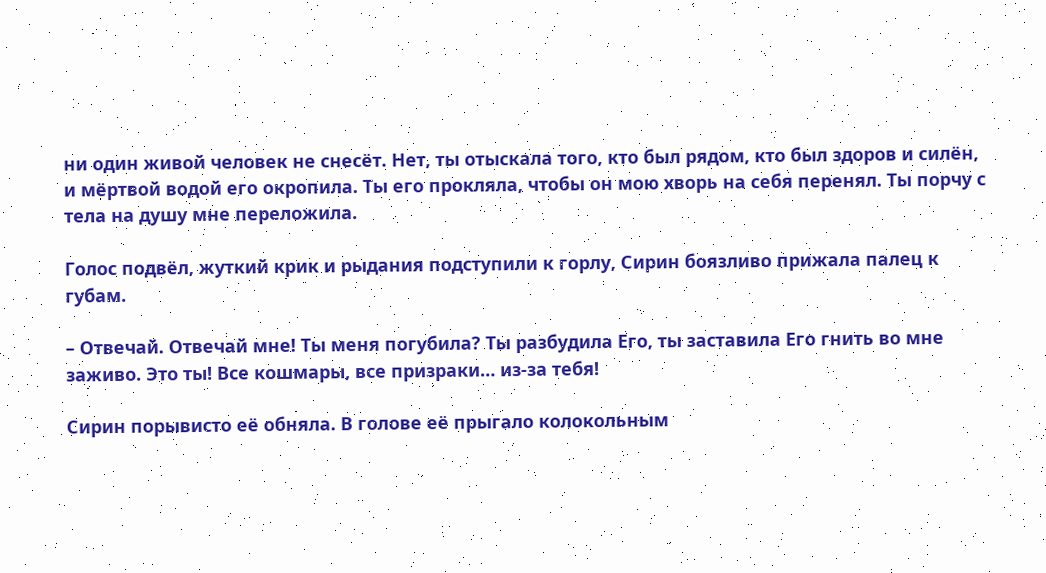ни один живой человек не снесёт. Нет, ты отыскала того, кто был рядом, кто был здоров и силён, и мёртвой водой его окропила. Ты его прокляла, чтобы он мою хворь на себя перенял. Ты порчу с тела на душу мне переложила.

Голос подвёл, жуткий крик и рыдания подступили к горлу, Сирин боязливо прижала палец к губам.

– Отвечай. Отвечай мне! Ты меня погубила? Ты разбудила Его, ты заставила Его гнить во мне заживо. Это ты! Все кошмары, все призраки… из-за тебя!

Сирин порывисто её обняла. В голове её прыгало колокольным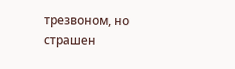трезвоном, но страшен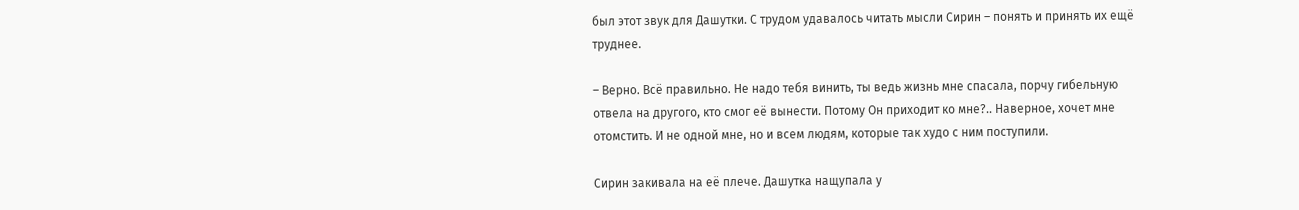был этот звук для Дашутки. С трудом удавалось читать мысли Сирин – понять и принять их ещё труднее.

– Верно. Всё правильно. Не надо тебя винить, ты ведь жизнь мне спасала, порчу гибельную отвела на другого, кто смог её вынести. Потому Он приходит ко мне?.. Наверное, хочет мне отомстить. И не одной мне, но и всем людям, которые так худо с ним поступили.

Сирин закивала на её плече. Дашутка нащупала у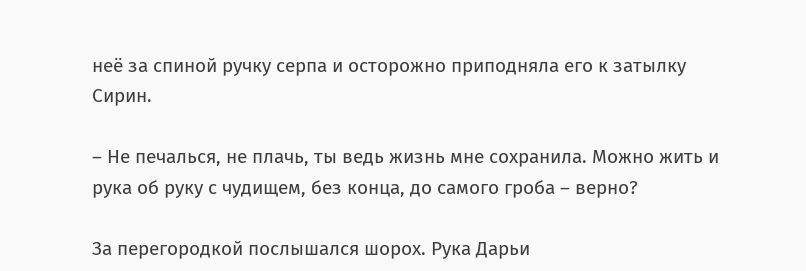неё за спиной ручку серпа и осторожно приподняла его к затылку Сирин.

– Не печалься, не плачь, ты ведь жизнь мне сохранила. Можно жить и рука об руку с чудищем, без конца, до самого гроба – верно?

За перегородкой послышался шорох. Рука Дарьи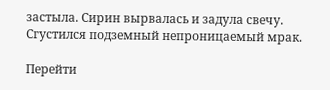застыла. Сирин вырвалась и задула свечу. Сгустился подземный непроницаемый мрак.

Перейти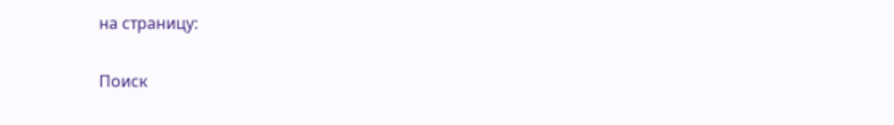на страницу:

Поиск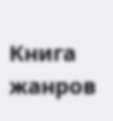Книга жанров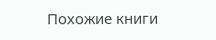Похожие книги